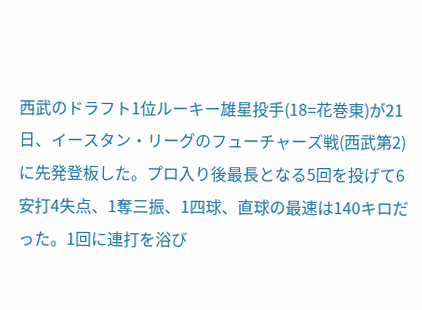西武のドラフト1位ルーキー雄星投手(18=花巻東)が21日、イースタン・リーグのフューチャーズ戦(西武第2)に先発登板した。プロ入り後最長となる5回を投げて6安打4失点、1奪三振、1四球、直球の最速は140キロだった。1回に連打を浴び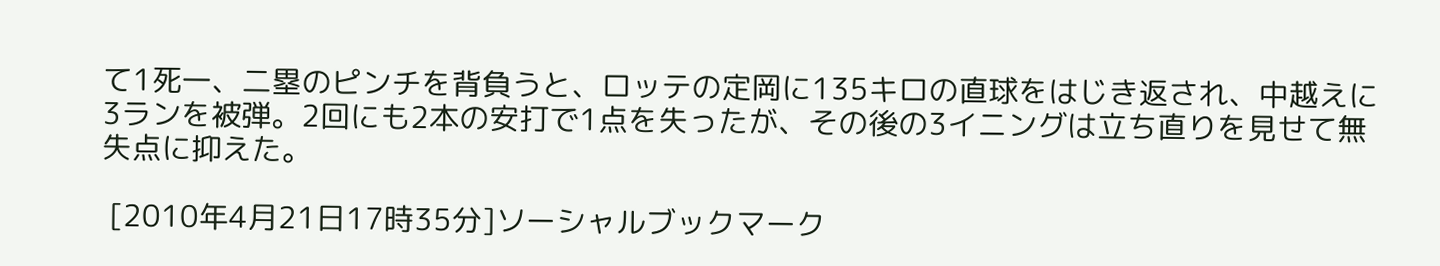て1死一、二塁のピンチを背負うと、ロッテの定岡に135キロの直球をはじき返され、中越えに3ランを被弾。2回にも2本の安打で1点を失ったが、その後の3イニングは立ち直りを見せて無失点に抑えた。

 [2010年4月21日17時35分]ソーシャルブックマーク